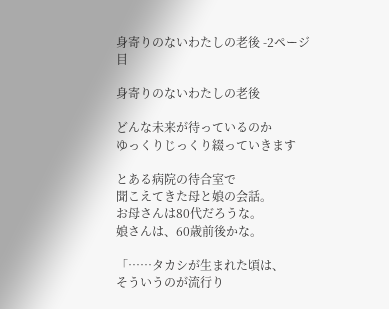身寄りのないわたしの老後 -2ページ目

身寄りのないわたしの老後

どんな未来が待っているのか
ゆっくりじっくり綴っていきます

とある病院の待合室で
聞こえてきた母と娘の会話。
お母さんは80代だろうな。
娘さんは、60歳前後かな。

「……タカシが生まれた頃は、
そういうのが流行り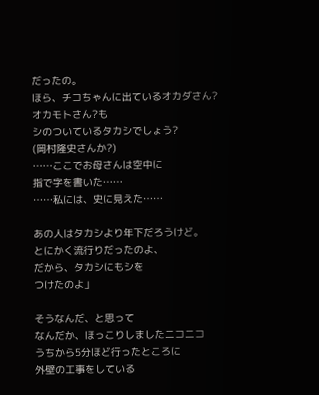だったの。
ほら、チコちゃんに出ているオカダさん?
オカモトさん?も
シのついているタカシでしょう?
(岡村隆史さんか?)
……ここでお母さんは空中に
指で字を書いた……
……私には、史に見えた……

あの人はタカシより年下だろうけど。
とにかく流行りだったのよ、
だから、タカシにもシを
つけたのよ」

そうなんだ、と思って
なんだか、ほっこりしましたニコニコ
うちから5分ほど行ったところに
外壁の工事をしている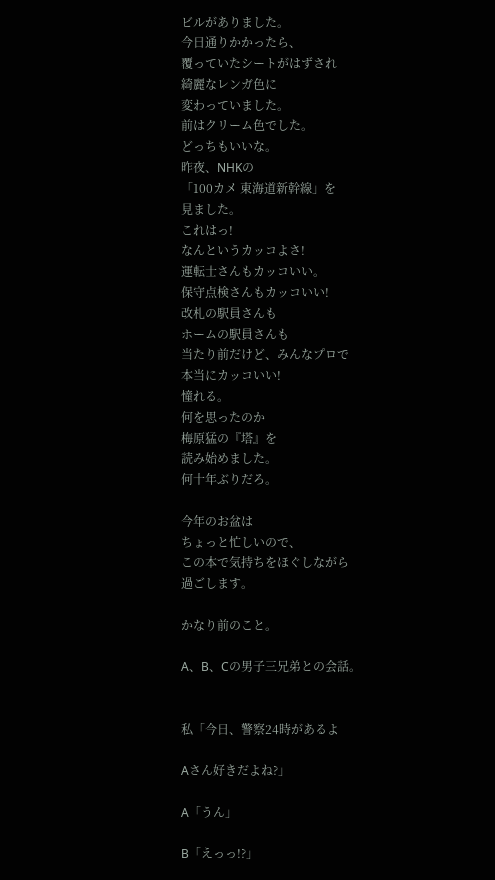ビルがありました。
今日通りかかったら、
覆っていたシートがはずされ
綺麗なレンガ色に
変わっていました。
前はクリーム色でした。
どっちもいいな。
昨夜、NHKの
「100カメ 東海道新幹線」を
見ました。
これはっ!
なんというカッコよさ!
運転士さんもカッコいい。
保守点検さんもカッコいい!
改札の駅員さんも
ホームの駅員さんも
当たり前だけど、みんなプロで
本当にカッコいい!
憧れる。
何を思ったのか
梅原猛の『塔』を
読み始めました。
何十年ぶりだろ。

今年のお盆は
ちょっと忙しいので、
この本で気持ちをほぐしながら
過ごします。

かなり前のこと。

A、B、Cの男子三兄弟との会話。


私「今日、警察24時があるよ

Aさん好きだよね?」

A「うん」

B「えっっ!?」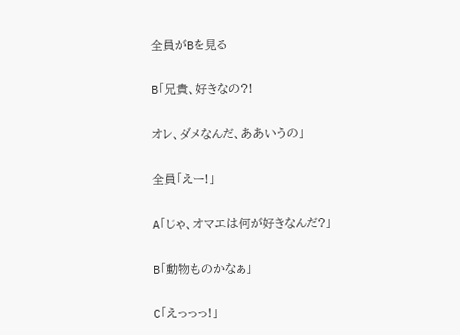全員がBを見る

B「兄貴、好きなの?!

オレ、ダメなんだ、ああいうの」

全員「えー!」

A「じゃ、オマエは何が好きなんだ?」

B「動物ものかなぁ」

C「えっっっ!」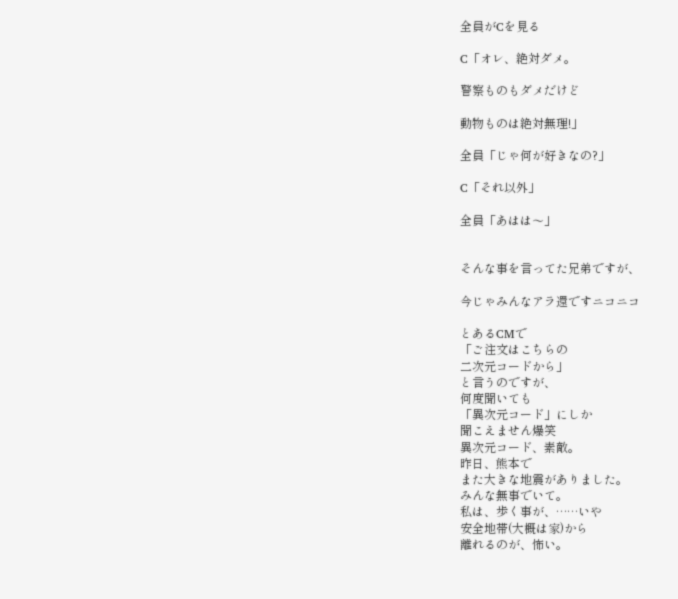全員がCを見る

C「オレ、絶対ダメ。

警察ものもダメだけど

動物ものは絶対無理!」

全員「じゃ何が好きなの?」

C「それ以外」

全員「あはは〜」


そんな事を言ってた兄弟ですが、

今じゃみんなアラ還ですニコニコ

とあるCMで
「ご注文はこちらの
二次元コードから」
と言うのですが、
何度聞いても
「異次元コード」にしか
聞こえません爆笑
異次元コード、素敵。
昨日、熊本で
また大きな地震がありました。
みんな無事でいて。
私は、歩く事が、……いや
安全地帯(大概は家)から
離れるのが、怖い。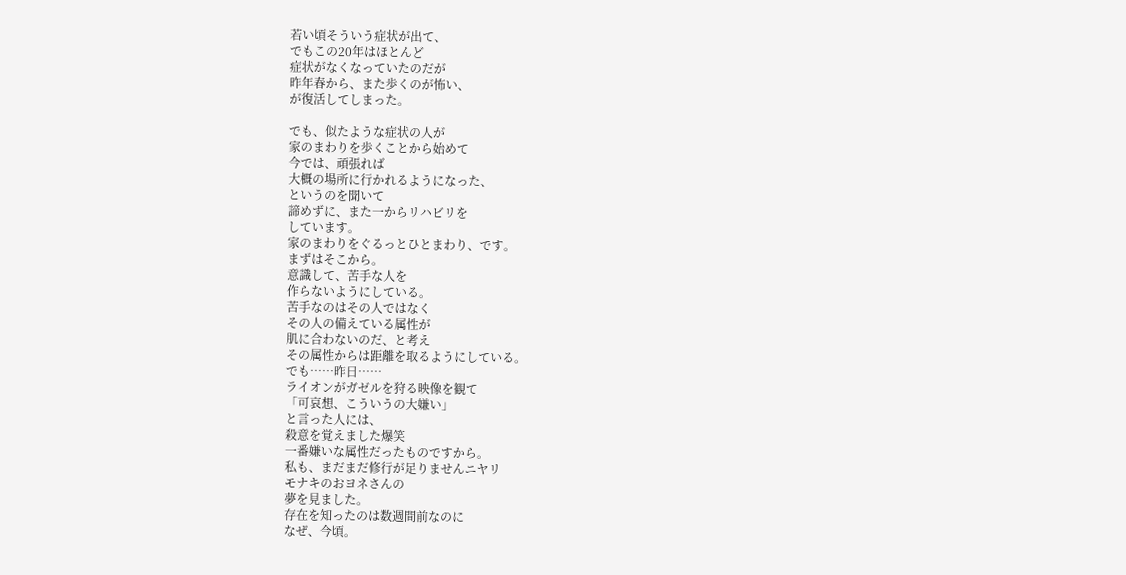若い頃そういう症状が出て、
でもこの20年はほとんど
症状がなくなっていたのだが
昨年春から、また歩くのが怖い、
が復活してしまった。

でも、似たような症状の人が
家のまわりを歩くことから始めて
今では、頑張れば
大概の場所に行かれるようになった、
というのを聞いて
諦めずに、また一からリハビリを
しています。
家のまわりをぐるっとひとまわり、です。
まずはそこから。
意識して、苦手な人を
作らないようにしている。
苦手なのはその人ではなく
その人の備えている属性が
肌に合わないのだ、と考え
その属性からは距離を取るようにしている。
でも……昨日……
ライオンがガゼルを狩る映像を観て
「可哀想、こういうの大嫌い」
と言った人には、
殺意を覚えました爆笑
一番嫌いな属性だったものですから。
私も、まだまだ修行が足りませんニヤリ
モナキのおヨネさんの
夢を見ました。
存在を知ったのは数週間前なのに
なぜ、今頃。